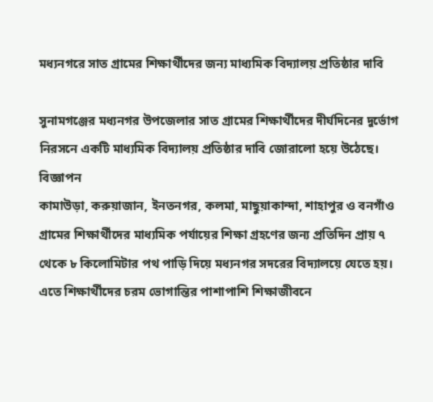মধ্যনগরে সাত গ্রামের শিক্ষার্থীদের জন্য মাধ্যমিক বিদ্যালয় প্রতিষ্ঠার দাবি

সুনামগঞ্জের মধ্যনগর উপজেলার সাত গ্রামের শিক্ষার্থীদের দীর্ঘদিনের দুর্ভোগ নিরসনে একটি মাধ্যমিক বিদ্যালয় প্রতিষ্ঠার দাবি জোরালো হয়ে উঠেছে।
বিজ্ঞাপন
কামাউড়া, করুয়াজান, ইনতনগর, কলমা, মাছুয়াকান্দা, শাহাপুর ও বনগাঁও গ্রামের শিক্ষার্থীদের মাধ্যমিক পর্যায়ের শিক্ষা গ্রহণের জন্য প্রতিদিন প্রায় ৭ থেকে ৮ কিলোমিটার পথ পাড়ি দিয়ে মধ্যনগর সদরের বিদ্যালয়ে যেতে হয়। এতে শিক্ষার্থীদের চরম ভোগান্তির পাশাপাশি শিক্ষাজীবনে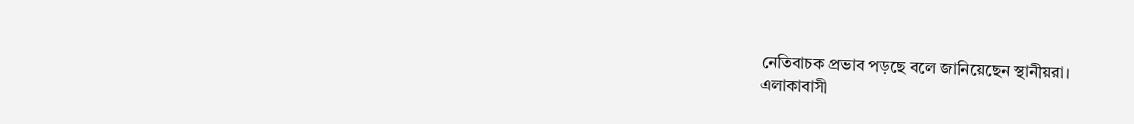নেতিবাচক প্রভাব পড়ছে বলে জানিয়েছেন স্থানীয়রা।
এলাকাবাসী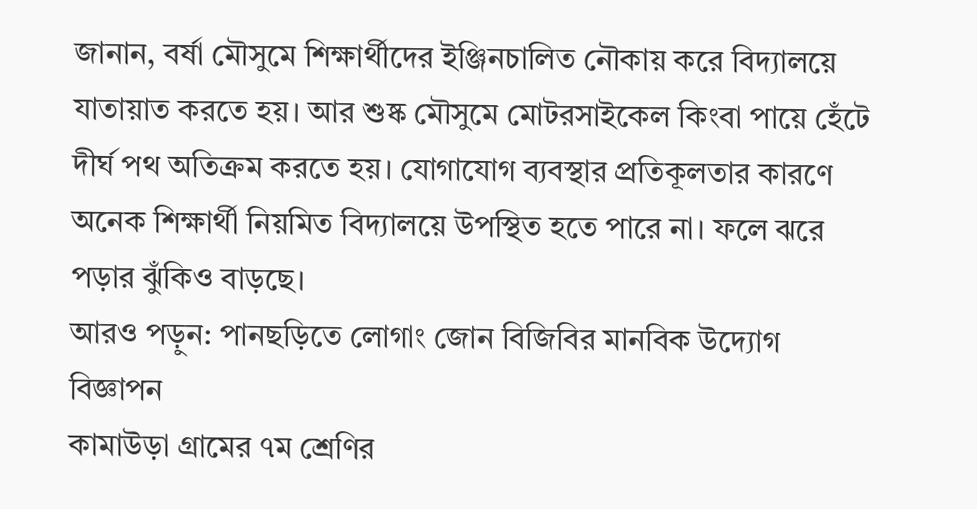জানান, বর্ষা মৌসুমে শিক্ষার্থীদের ইঞ্জিনচালিত নৌকায় করে বিদ্যালয়ে যাতায়াত করতে হয়। আর শুষ্ক মৌসুমে মোটরসাইকেল কিংবা পায়ে হেঁটে দীর্ঘ পথ অতিক্রম করতে হয়। যোগাযোগ ব্যবস্থার প্রতিকূলতার কারণে অনেক শিক্ষার্থী নিয়মিত বিদ্যালয়ে উপস্থিত হতে পারে না। ফলে ঝরে পড়ার ঝুঁকিও বাড়ছে।
আরও পড়ুন: পানছড়িতে লোগাং জোন বিজিবির মানবিক উদ্যোগ
বিজ্ঞাপন
কামাউড়া গ্রামের ৭ম শ্রেণির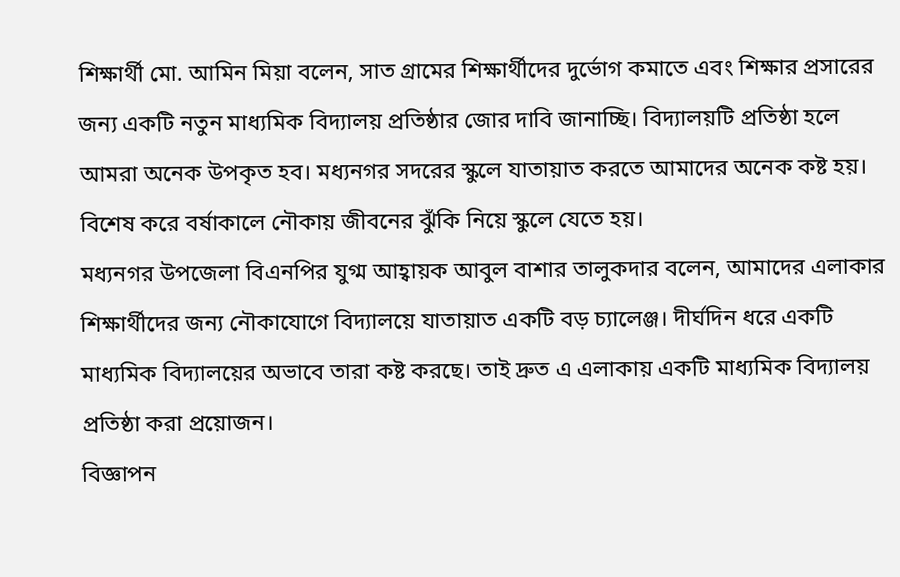শিক্ষার্থী মো. আমিন মিয়া বলেন, সাত গ্রামের শিক্ষার্থীদের দুর্ভোগ কমাতে এবং শিক্ষার প্রসারের জন্য একটি নতুন মাধ্যমিক বিদ্যালয় প্রতিষ্ঠার জোর দাবি জানাচ্ছি। বিদ্যালয়টি প্রতিষ্ঠা হলে আমরা অনেক উপকৃত হব। মধ্যনগর সদরের স্কুলে যাতায়াত করতে আমাদের অনেক কষ্ট হয়। বিশেষ করে বর্ষাকালে নৌকায় জীবনের ঝুঁকি নিয়ে স্কুলে যেতে হয়।
মধ্যনগর উপজেলা বিএনপির যুগ্ম আহ্বায়ক আবুল বাশার তালুকদার বলেন, আমাদের এলাকার শিক্ষার্থীদের জন্য নৌকাযোগে বিদ্যালয়ে যাতায়াত একটি বড় চ্যালেঞ্জ। দীর্ঘদিন ধরে একটি মাধ্যমিক বিদ্যালয়ের অভাবে তারা কষ্ট করছে। তাই দ্রুত এ এলাকায় একটি মাধ্যমিক বিদ্যালয় প্রতিষ্ঠা করা প্রয়োজন।
বিজ্ঞাপন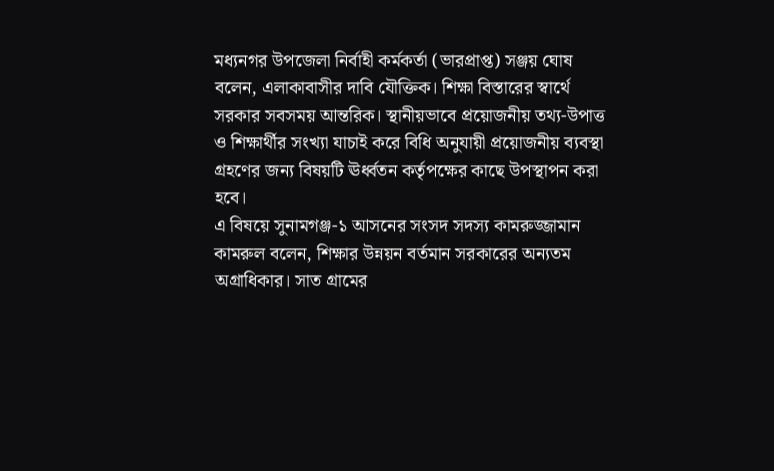মধ্যনগর উপজেলা নির্বাহী কর্মকর্তা (ভারপ্রাপ্ত) সঞ্জয় ঘোষ বলেন, এলাকাবাসীর দাবি যৌক্তিক। শিক্ষা বিস্তারের স্বার্থে সরকার সবসময় আন্তরিক। স্থানীয়ভাবে প্রয়োজনীয় তথ্য-উপাত্ত ও শিক্ষার্থীর সংখ্যা যাচাই করে বিধি অনুযায়ী প্রয়োজনীয় ব্যবস্থা গ্রহণের জন্য বিষয়টি ঊর্ধ্বতন কর্তৃপক্ষের কাছে উপস্থাপন করা হবে।
এ বিষয়ে সুনামগঞ্জ-১ আসনের সংসদ সদস্য কামরুজ্জামান কামরুল বলেন, শিক্ষার উন্নয়ন বর্তমান সরকারের অন্যতম অগ্রাধিকার। সাত গ্রামের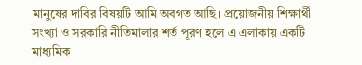মানুষের দাবির বিষয়টি আমি অবগত আছি। প্রয়োজনীয় শিক্ষার্থী সংখ্যা ও সরকারি নীতিমালার শর্ত পূরণ হলে এ এলাকায় একটি মাধ্যমিক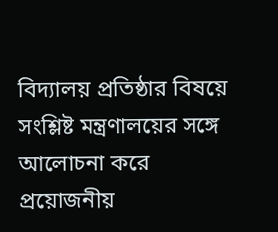বিদ্যালয় প্রতিষ্ঠার বিষয়ে সংশ্লিষ্ট মন্ত্রণালয়ের সঙ্গে আলোচনা করে প্রয়োজনীয়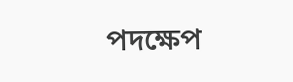পদক্ষেপ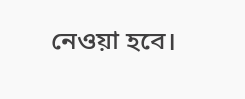নেওয়া হবে।